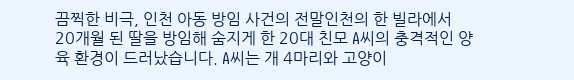끔찍한 비극, 인천 아동 방임 사건의 전말인천의 한 빌라에서 20개월 된 딸을 방임해 숨지게 한 20대 친모 A씨의 충격적인 양육 환경이 드러났습니다. A씨는 개 4마리와 고양이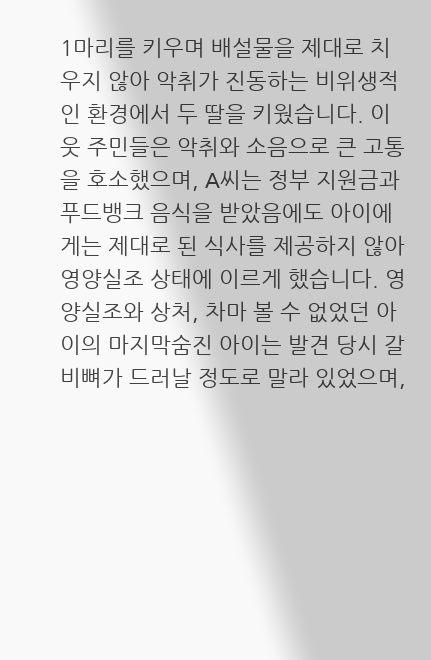1마리를 키우며 배설물을 제대로 치우지 않아 악취가 진동하는 비위생적인 환경에서 두 딸을 키웠습니다. 이웃 주민들은 악취와 소음으로 큰 고통을 호소했으며, A씨는 정부 지원금과 푸드뱅크 음식을 받았음에도 아이에게는 제대로 된 식사를 제공하지 않아 영양실조 상태에 이르게 했습니다. 영양실조와 상처, 차마 볼 수 없었던 아이의 마지막숨진 아이는 발견 당시 갈비뼈가 드러날 정도로 말라 있었으며,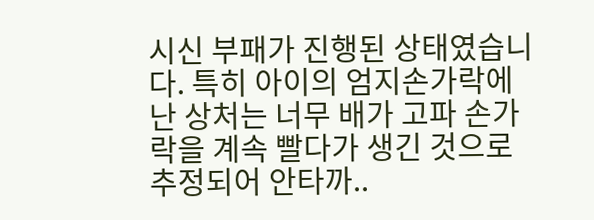시신 부패가 진행된 상태였습니다. 특히 아이의 엄지손가락에 난 상처는 너무 배가 고파 손가락을 계속 빨다가 생긴 것으로 추정되어 안타까..